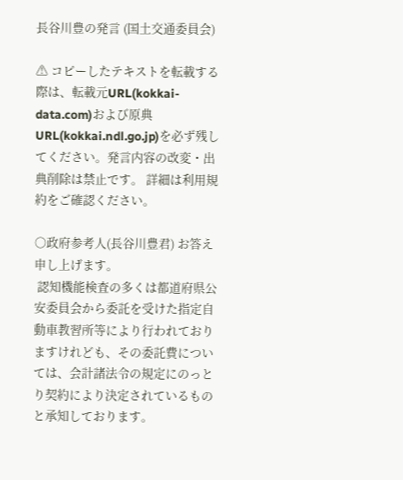長谷川豊の発言 (国土交通委員会)

⚠ コピーしたテキストを転載する際は、転載元URL(kokkai-data.com)および原典URL(kokkai.ndl.go.jp)を必ず残してください。発言内容の改変・出典削除は禁止です。 詳細は利用規約をご確認ください。

○政府参考人(長谷川豊君) お答え申し上げます。
 認知機能検査の多くは都道府県公安委員会から委託を受けた指定自動車教習所等により行われておりますけれども、その委託費については、会計諸法令の規定にのっとり契約により決定されているものと承知しております。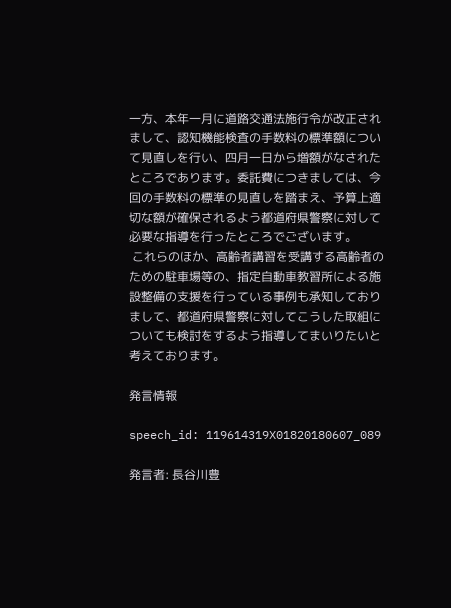一方、本年一月に道路交通法施行令が改正されまして、認知機能検査の手数料の標準額について見直しを行い、四月一日から増額がなされたところであります。委託費につきましては、今回の手数料の標準の見直しを踏まえ、予算上適切な額が確保されるよう都道府県警察に対して必要な指導を行ったところでございます。
 これらのほか、高齢者講習を受講する高齢者のための駐車場等の、指定自動車教習所による施設整備の支援を行っている事例も承知しておりまして、都道府県警察に対してこうした取組についても検討をするよう指導してまいりたいと考えております。

発言情報

speech_id: 119614319X01820180607_089

発言者: 長谷川豊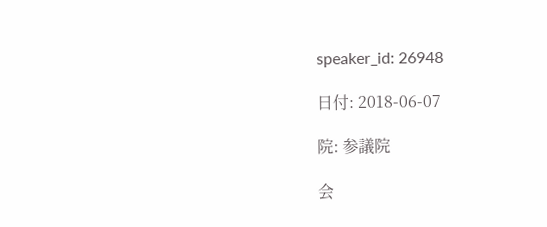speaker_id: 26948

日付: 2018-06-07

院: 参議院

会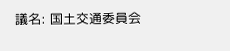議名: 国土交通委員会